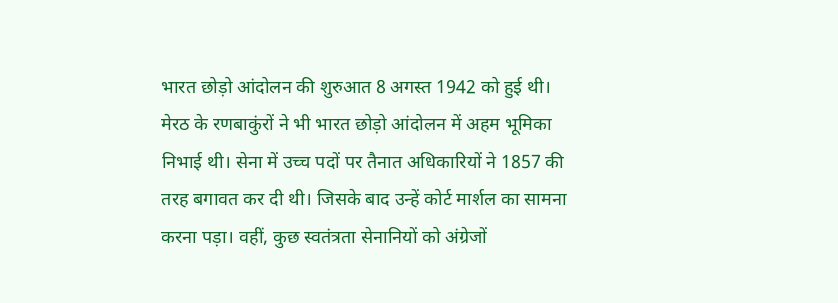भारत छोड़ो आंदोलन की शुरुआत 8 अगस्त 1942 को हुई थी। मेरठ के रणबाकुंरों ने भी भारत छोड़ो आंदोलन में अहम भूमिका निभाई थी। सेना में उच्च पदों पर तैनात अधिकारियों ने 1857 की तरह बगावत कर दी थी। जिसके बाद उन्हें कोर्ट मार्शल का सामना करना पड़ा। वहीं, कुछ स्वतंत्रता सेनानियों को अंग्रेजों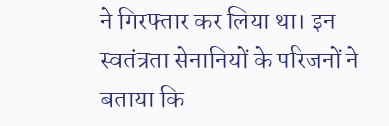ने गिरफ्तार कर लिया था। इन स्वतंत्रता सेनानियों के परिजनों ने बताया कि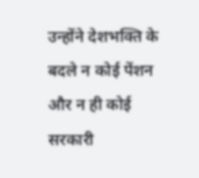उन्होंने देशभक्ति के बदले न कोई पेंशन और न ही कोई सरकारी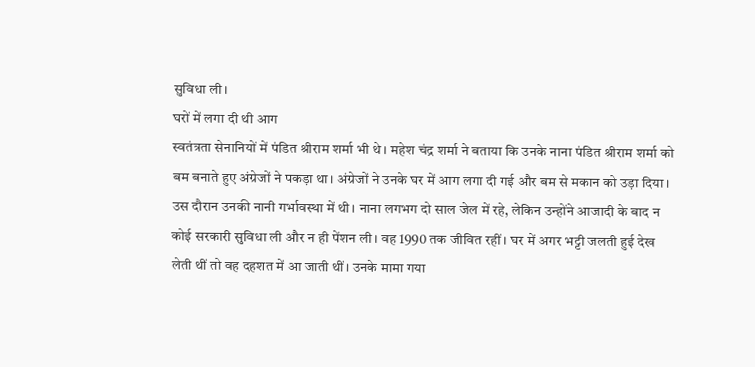सुविधा ली।
घरों में लगा दी थी आग
स्वतंत्रता सेनानियों में पंडित श्रीराम शर्मा भी थे। महेश चंद्र शर्मा ने बताया कि उनके नाना पंडित श्रीराम शर्मा को बम बनाते हुए अंग्रेजों ने पकड़ा था। अंग्रेजों ने उनके घर में आग लगा दी गई और बम से मकान को उड़ा दिया। उस दौरान उनकी नानी गर्भावस्था में थी। नाना लगभग दो साल जेल में रहे, लेकिन उन्होंने आजादी के बाद न कोई सरकारी सुविधा ली और न ही पेंशन ली। वह 1990 तक जीवित रहीं। घर में अगर भट्टी जलती हुई देख लेती थीं तो वह दहशत में आ जाती थीं। उनके मामा गया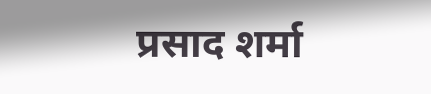प्रसाद शर्मा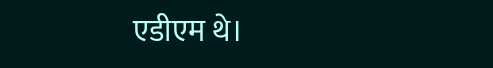एडीएम थे।